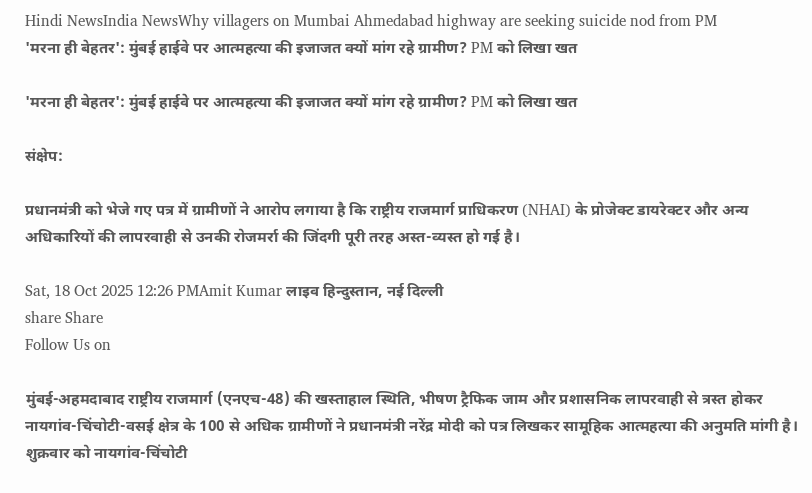Hindi NewsIndia NewsWhy villagers on Mumbai Ahmedabad highway are seeking suicide nod from PM
'मरना ही बेहतर': मुंबई हाईवे पर आत्महत्या की इजाजत क्यों मांग रहे ग्रामीण? PM को लिखा खत

'मरना ही बेहतर': मुंबई हाईवे पर आत्महत्या की इजाजत क्यों मांग रहे ग्रामीण? PM को लिखा खत

संक्षेप:

प्रधानमंत्री को भेजे गए पत्र में ग्रामीणों ने आरोप लगाया है कि राष्ट्रीय राजमार्ग प्राधिकरण (NHAI) के प्रोजेक्ट डायरेक्टर और अन्य अधिकारियों की लापरवाही से उनकी रोजमर्रा की जिंदगी पूरी तरह अस्त-व्यस्त हो गई है।

Sat, 18 Oct 2025 12:26 PMAmit Kumar लाइव हिन्दुस्तान, नई दिल्ली
share Share
Follow Us on

मुंबई-अहमदाबाद राष्ट्रीय राजमार्ग (एनएच-48) की खस्ताहाल स्थिति, भीषण ट्रैफिक जाम और प्रशासनिक लापरवाही से त्रस्त होकर नायगांव-चिंचोटी-वसई क्षेत्र के 100 से अधिक ग्रामीणों ने प्रधानमंत्री नरेंद्र मोदी को पत्र लिखकर सामूहिक आत्महत्या की अनुमति मांगी है। शुक्रवार को नायगांव-चिंचोटी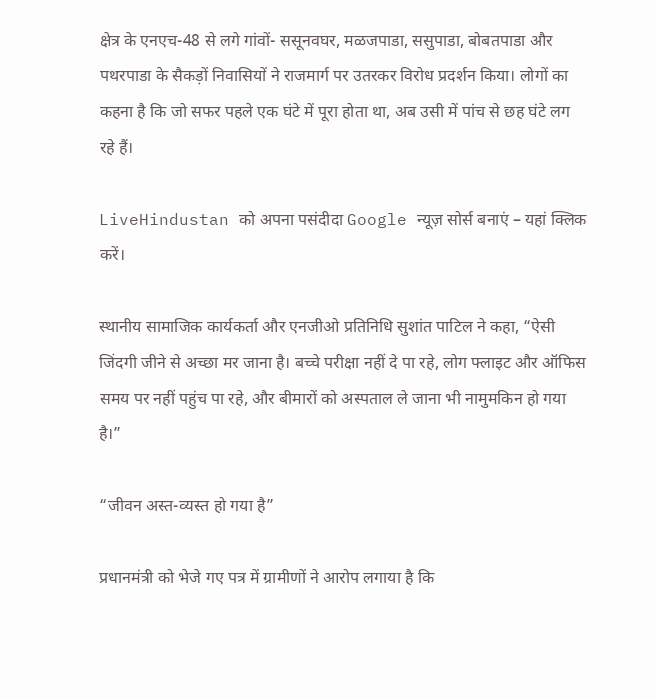क्षेत्र के एनएच-48 से लगे गांवों- ससूनवघर, मळजपाडा, ससुपाडा, बोबतपाडा और पथरपाडा के सैकड़ों निवासियों ने राजमार्ग पर उतरकर विरोध प्रदर्शन किया। लोगों का कहना है कि जो सफर पहले एक घंटे में पूरा होता था, अब उसी में पांच से छह घंटे लग रहे हैं।

LiveHindustan को अपना पसंदीदा Google न्यूज़ सोर्स बनाएं – यहां क्लिक करें।

स्थानीय सामाजिक कार्यकर्ता और एनजीओ प्रतिनिधि सुशांत पाटिल ने कहा, “ऐसी जिंदगी जीने से अच्छा मर जाना है। बच्चे परीक्षा नहीं दे पा रहे, लोग फ्लाइट और ऑफिस समय पर नहीं पहुंच पा रहे, और बीमारों को अस्पताल ले जाना भी नामुमकिन हो गया है।”

“जीवन अस्त-व्यस्त हो गया है”

प्रधानमंत्री को भेजे गए पत्र में ग्रामीणों ने आरोप लगाया है कि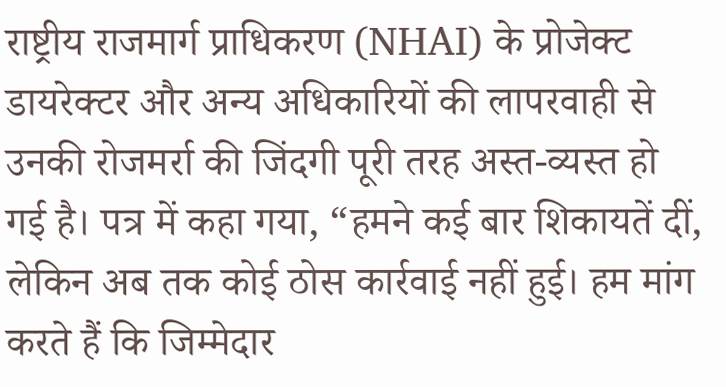राष्ट्रीय राजमार्ग प्राधिकरण (NHAI) के प्रोजेक्ट डायरेक्टर और अन्य अधिकारियों की लापरवाही से उनकी रोजमर्रा की जिंदगी पूरी तरह अस्त-व्यस्त हो गई है। पत्र में कहा गया, “हमने कई बार शिकायतें दीं, लेकिन अब तक कोई ठोस कार्रवाई नहीं हुई। हम मांग करते हैं कि जिम्मेदार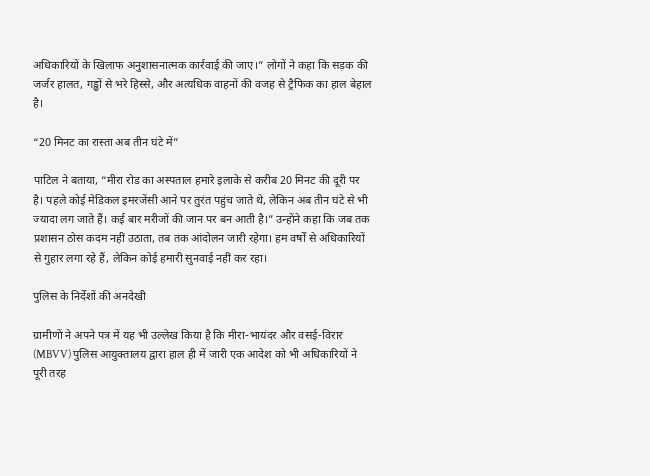अधिकारियों के खिलाफ अनुशासनात्मक कार्रवाई की जाए।” लोगों ने कहा कि सड़क की जर्जर हालत, गड्ढों से भरे हिस्से, और अत्यधिक वाहनों की वजह से ट्रैफिक का हाल बेहाल है।

“20 मिनट का रास्ता अब तीन घंटे में”

पाटिल ने बताया, “मीरा रोड का अस्पताल हमारे इलाके से करीब 20 मिनट की दूरी पर है। पहले कोई मेडिकल इमरजेंसी आने पर तुरंत पहुंच जाते थे, लेकिन अब तीन घंटे से भी ज्यादा लग जाते हैं। कई बार मरीजों की जान पर बन आती है।” उन्होंने कहा कि जब तक प्रशासन ठोस कदम नहीं उठाता, तब तक आंदोलन जारी रहेगा। हम वर्षों से अधिकारियों से गुहार लगा रहे हैं, लेकिन कोई हमारी सुनवाई नहीं कर रहा।

पुलिस के निर्देशों की अनदेखी

ग्रामीणों ने अपने पत्र में यह भी उल्लेख किया है कि मीरा-भायंदर और वसई-विरार (MBVV) पुलिस आयुक्तालय द्वारा हाल ही में जारी एक आदेश को भी अधिकारियों ने पूरी तरह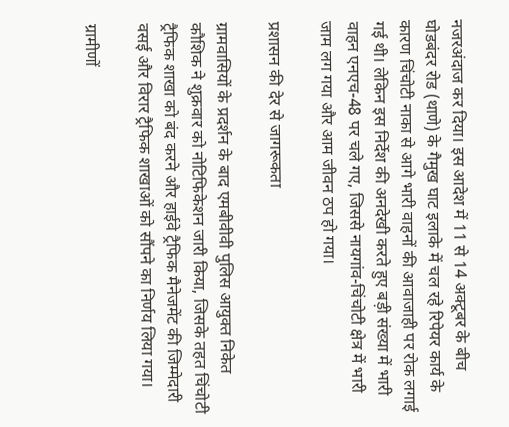नजरअंदाज कर दिया। इस आदेश में 11 से 14 अक्टूबर के बीच घोडबंदर रोड (थाणे) के गैमुख घाट इलाके में चल रहे रिपेयर कार्य के कारण चिंचोटी नाका से आगे भारी वाहनों की आवाजाही पर रोक लगाई गई थी। लेकिन इस निर्देश की अनदेखी करते हुए बड़ी संख्या में भारी वाहन एनएच-48 पर चले गए, जिससे नायगांव-चिंचोटी क्षेत्र में भारी जाम लग गया और आम जीवन ठप हो गया।

प्रशासन की देर से जागरूकता

ग्रामवासियों के प्रदर्शन के बाद एमबीवीवी पुलिस आयुक्त निकेत कौशिक ने शुक्रवार को नोटिफिकेशन जारी किया, जिसके तहत चिंचोटी ट्रैफिक शाखा को बंद करने और हाईवे ट्रैफिक मैनेजमेंट की जिम्मेदारी वसई और विरार ट्रैफिक शाखाओं को सौंपने का निर्णय लिया गया।

ग्रामीणों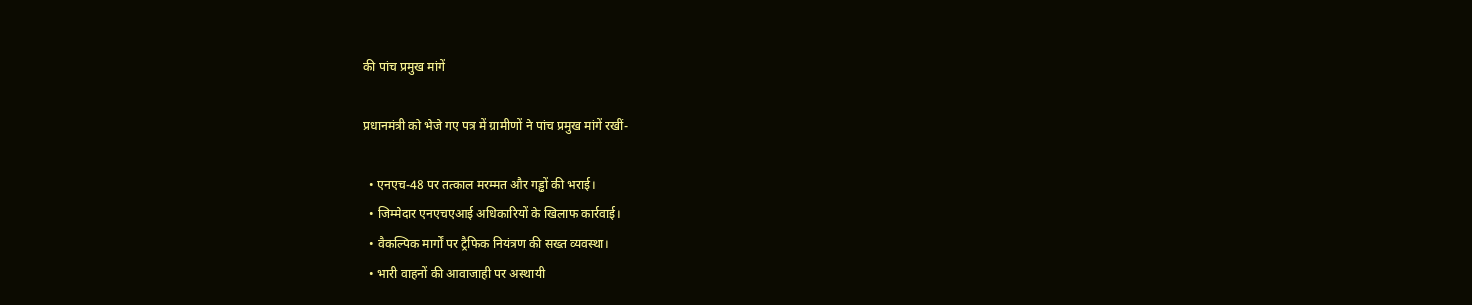की पांच प्रमुख मांगें

प्रधानमंत्री को भेजे गए पत्र में ग्रामीणों ने पांच प्रमुख मांगें रखीं-

  • एनएच-48 पर तत्काल मरम्मत और गड्ढों की भराई।
  • जिम्मेदार एनएचएआई अधिकारियों के खिलाफ कार्रवाई।
  • वैकल्पिक मार्गों पर ट्रैफिक नियंत्रण की सख्त व्यवस्था।
  • भारी वाहनों की आवाजाही पर अस्थायी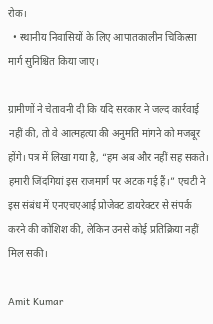रोक।
  • स्थानीय निवासियों के लिए आपातकालीन चिकित्सा मार्ग सुनिश्चित किया जाए।

ग्रामीणों ने चेतावनी दी कि यदि सरकार ने जल्द कार्रवाई नहीं की, तो वे आत्महत्या की अनुमति मांगने को मजबूर होंगे। पत्र में लिखा गया है, “हम अब और नहीं सह सकते। हमारी जिंदगियां इस राजमार्ग पर अटक गई हैं।” एचटी ने इस संबंध में एनएचएआई प्रोजेक्ट डायरेक्टर से संपर्क करने की कोशिश की, लेकिन उनसे कोई प्रतिक्रिया नहीं मिल सकी।

Amit Kumar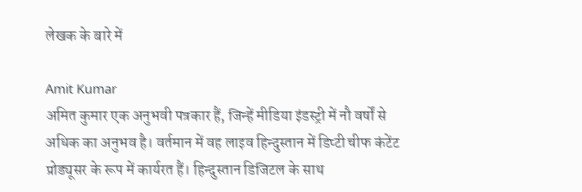लेखक के बारे में

Amit Kumar
अमित कुमार एक अनुभवी पत्रकार हैं, जिन्हें मीडिया इंडस्ट्री में नौ वर्षों से अधिक का अनुभव है। वर्तमान में वह लाइव हिन्दुस्तान में डिप्टी चीफ कंटेंट प्रोड्यूसर के रूप में कार्यरत हैं। हिन्दुस्तान डिजिटल के साथ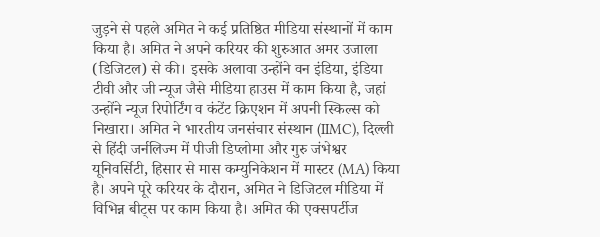जुड़ने से पहले अमित ने कई प्रतिष्ठित मीडिया संस्थानों में काम किया है। अमित ने अपने करियर की शुरुआत अमर उजाला (डिजिटल) से की। इसके अलावा उन्होंने वन इंडिया, इंडिया टीवी और जी न्यूज जैसे मीडिया हाउस में काम किया है, जहां उन्होंने न्यूज रिपोर्टिंग व कंटेंट क्रिएशन में अपनी स्किल्स को निखारा। अमित ने भारतीय जनसंचार संस्थान (IIMC), दिल्ली से हिंदी जर्नलिज्म में पीजी डिप्लोमा और गुरु जंभेश्वर यूनिवर्सिटी, हिसार से मास कम्युनिकेशन में मास्टर (MA) किया है। अपने पूरे करियर के दौरान, अमित ने डिजिटल मीडिया में विभिन्न बीट्स पर काम किया है। अमित की एक्सपर्टीज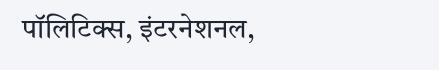पॉलिटिक्स, इंटरनेशनल,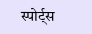स्पोर्ट्स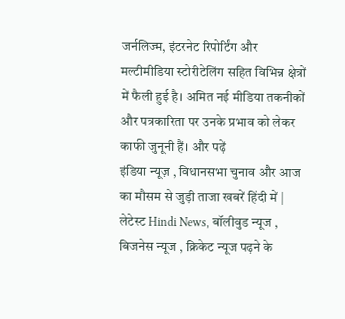जर्नलिज्म, इंटरनेट रिपोर्टिंग और मल्टीमीडिया स्टोरीटेलिंग सहित विभिन्न क्षेत्रों में फैली हुई है। अमित नई मीडिया तकनीकों और पत्रकारिता पर उनके प्रभाव को लेकर काफी जुनूनी हैं। और पढ़ें
इंडिया न्यूज़ , विधानसभा चुनाव और आज का मौसम से जुड़ी ताजा खबरें हिंदी में | लेटेस्ट Hindi News, बॉलीवुड न्यूज , बिजनेस न्यूज , क्रिकेट न्यूज पढ़ने के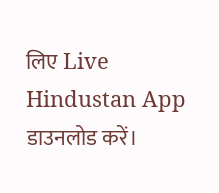लिए Live Hindustan App डाउनलोड करें।